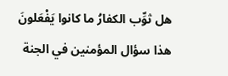هل ثوِّب الكفارُ ما كانوا يَفْعَلونَ هذا سؤال المؤمنين في الجنة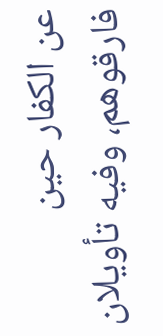عن الكفار حين فارقوهم، وفيه تأويلان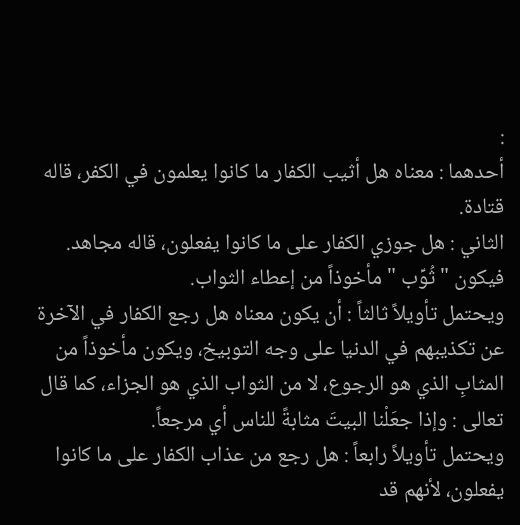:
أحدهما : معناه هل أثيب الكفار ما كانوا يعلمون في الكفر، قاله قتادة.
الثاني : هل جوزي الكفار على ما كانوا يفعلون، قاله مجاهد.
فيكون " ثُوِّب " مأخوذاً من إعطاء الثواب.
ويحتمل تأويلاً ثالثاً : أن يكون معناه هل رجع الكفار في الآخرة عن تكذيبهم في الدنيا على وجه التوبيخ، ويكون مأخوذاً من المثابِ الذي هو الرجوع، لا من الثواب الذي هو الجزاء، كما قال تعالى : وإذا جعَلْنا البيتَ مثابةً للناس أي مرجعاً.
ويحتمل تأويلاً رابعاً : هل رجع من عذاب الكفار على ما كانوا يفعلون، لأنهم قد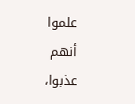علموا أنهم عذبوا،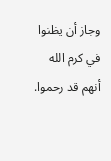وجاز أن يظنوا في كرم الله أنهم قد رحموا.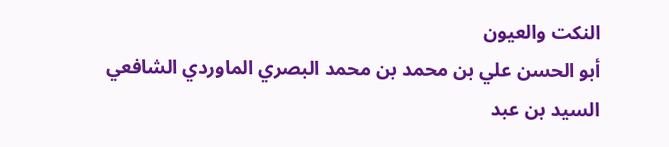النكت والعيون
أبو الحسن علي بن محمد بن محمد البصري الماوردي الشافعي
السيد بن عبد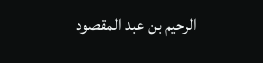الرحيم بن عبد المقصود